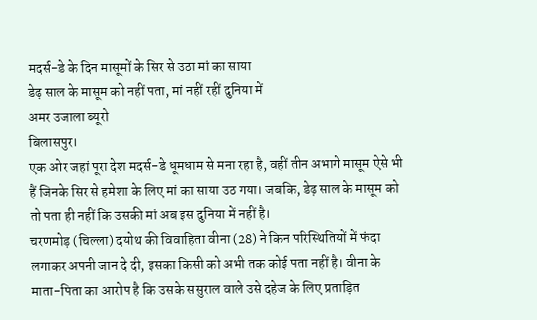मदर्स-डे के दिन मासूमों के सिर से उठा मां का साया
डेढ़ साल के मासूम को नहीं पता, मां नहीं रहीं दुनिया में
अमर उजाला ब्यूरो
बिलासपुर।
एक ओर जहां पूरा देश मदर्स-डे धूमधाम से मना रहा है, वहीं तीन अभागे मासूम ऐसे भी हैं जिनके सिर से हमेशा के लिए मां का साया उठ गया। जबकि, डेढ़ साल के मासूम को तो पता ही नहीं कि उसकी मां अब इस दुनिया में नहीं है।
चरणमोड़ (चिल्ला) दयोथ की विवाहिता वीना (28) ने किन परिस्थितियों में फंदा लगाकर अपनी जान दे दी, इसका किसी को अभी तक कोई पता नहीं है। वीना के माता-पिता का आरोप है कि उसके ससुराल वाले उसे दहेज के लिए प्रताड़ित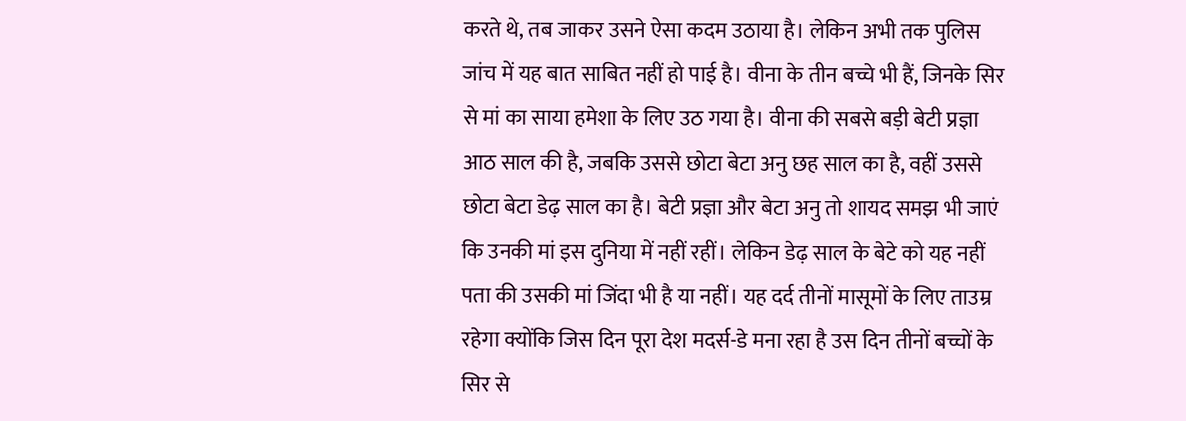करते थे, तब जाकर उसने ऐसा कदम उठाया है। लेकिन अभी तक पुलिस जांच में यह बात साबित नहीं हो पाई है। वीना के तीन बच्चे भी हैं, जिनके सिर से मां का साया हमेशा के लिए उठ गया है। वीना की सबसे बड़ी बेटी प्रज्ञा आठ साल की है, जबकि उससे छोटा बेटा अनु छह साल का है, वहीं उससे छोटा बेटा डेढ़ साल का है। बेटी प्रज्ञा और बेटा अनु तो शायद समझ भी जाएं कि उनकी मां इस दुनिया में नहीं रहीं। लेकिन डेढ़ साल के बेटे को यह नहीं पता की उसकी मां जिंदा भी है या नहीं। यह दर्द तीनों मासूमों के लिए ताउम्र रहेगा क्योंकि जिस दिन पूरा देश मदर्स-डे मना रहा है उस दिन तीनों बच्चों के सिर से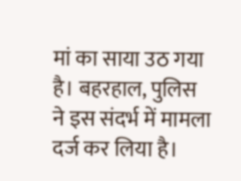मां का साया उठ गया है। बहरहाल, पुलिस ने इस संदर्भ में मामला दर्ज कर लिया है।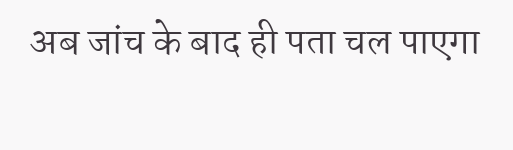अब जांच के बाद ही पता चल पाएगा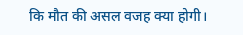कि मौत की असल वजह क्या होगी।